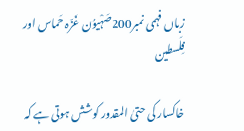زباں فہمی نمبر200صَہْیوُن غَزّہ حَماس اور فِلَسطین

خاکسار کی حتیٰ المقدور کوشش ہوتی ہے کہ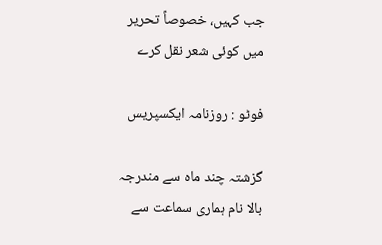جب کہیں، خصوصاً تحریر میں کوئی شعر نقل کرے

فوٹو : روزنامہ ایکسپریس

گزشتہ چند ماہ سے مندرجہ بالا نام ہماری سماعت سے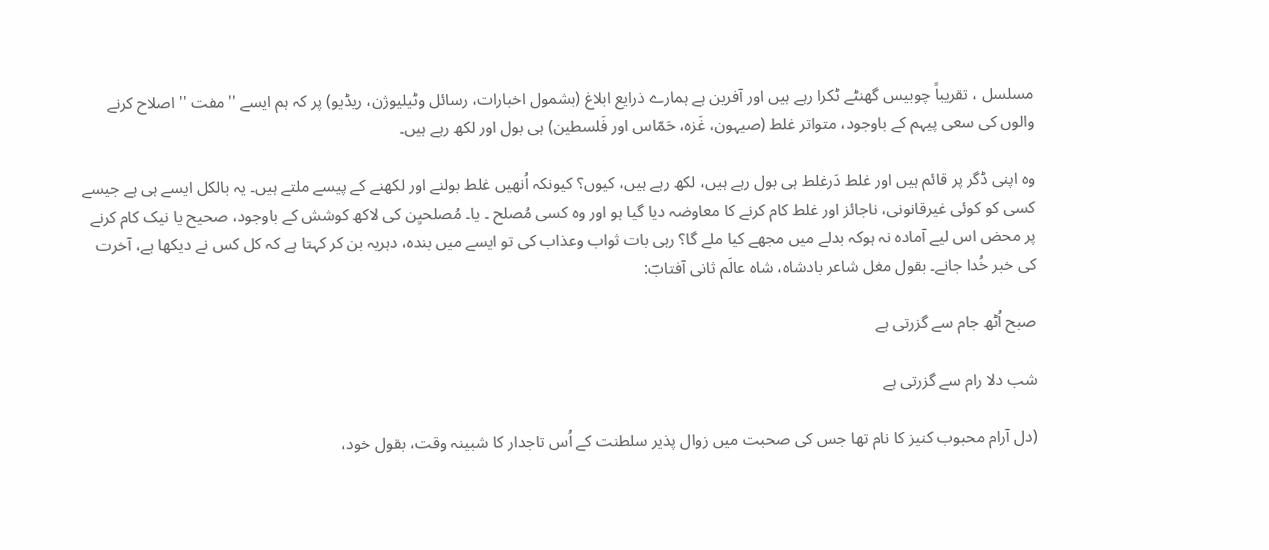مسلسل ، تقریباً چوبیس گھنٹے ٹکرا رہے ہیں اور آفرین ہے ہمارے ذرایع ابلاغ (بشمول اخبارات، رسائل وٹیلیوژن، ریڈیو) پر کہ ہم ایسے ''مفت '' اصلاح کرنے والوں کی سعی پیہم کے باوجود، متواتر غلط (صیہون، غَزہ، حَمّاس اور فَلسطین) ہی بول اور لکھ رہے ہیں۔

وہ اپنی ڈگر پر قائم ہیں اور غلط دَرغلط ہی بول رہے ہیں، لکھ رہے ہیں، کیوں؟ کیونکہ اُنھیں غلط بولنے اور لکھنے کے پیسے ملتے ہیں۔ یہ بالکل ایسے ہی ہے جیسے کسی کو کوئی غیرقانونی، ناجائز اور غلط کام کرنے کا معاوضہ دیا گیا ہو اور وہ کسی مُصلح ۔ یا۔ مُصلحیِن کی لاکھ کوشش کے باوجود، صحیح یا نیک کام کرنے پر محض اس لیے آمادہ نہ ہوکہ بدلے میں مجھے کیا ملے گا؟ رہی بات ثواب وعذاب کی تو ایسے میں بندہ، دہریہ بن کر کہتا ہے کہ کل کس نے دیکھا ہے، آخرت کی خبر خُدا جانے۔ بقول مغل شاعر بادشاہ، شاہ عالَم ثانی آفتابؔ:

صبح اُٹھ جام سے گزرتی ہے

شب دلا رام سے گزرتی ہے

(دل آرام محبوب کنیز کا نام تھا جس کی صحبت میں زوال پذیر سلطنت کے اُس تاجدار کا شبینہ وقت، بقول خود،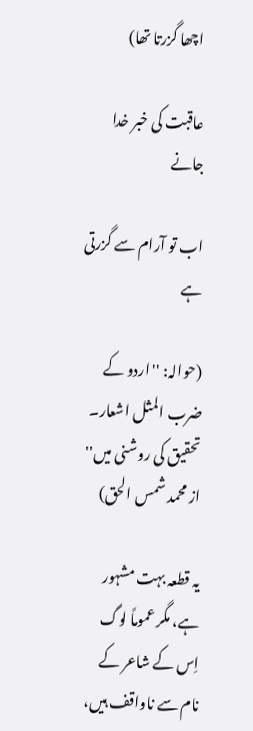اچھا گزرتا تھا)

عاقبت کی خبر خدا جانے

اب تو آرام سے گزرتی ہے

(حوالہ: ''اردو کے ضرب المثل اشعار۔ تحقیق کی روشنی میں'' از محمد شمس الحق)

یہ قطعہ بہت مشہور ہے، مگر عموماً لوگ اِس کے شاعر کے نام سے ناواقف ہیں،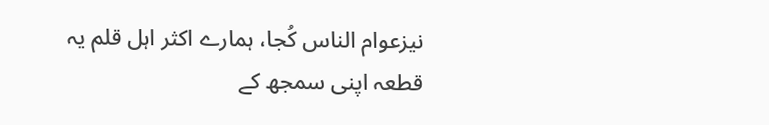نیزعوام الناس کُجا، ہمارے اکثر اہل قلم یہ قطعہ اپنی سمجھ کے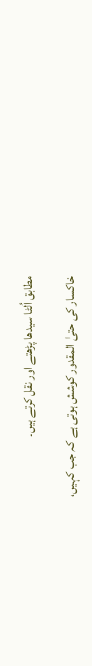مطابق اُلٹا سیدھا پڑھتے اور نقل کرتے ہیں۔

خاکسار کی حتیٰ المقدور کوشش ہوتی ہے کہ جب کہیں،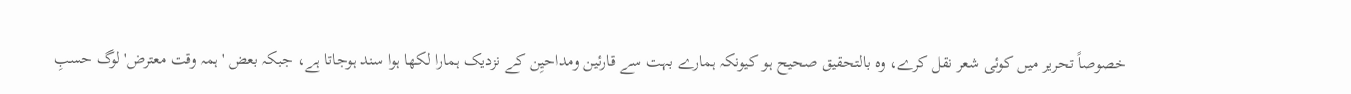خصوصاً تحریر میں کوئی شعر نقل کرے، وہ بالتحقیق صحیح ہو کیونکہ ہمارے بہت سے قارئین ومداحیِن کے نزدیک ہمارا لکھا ہوا سند ہوجاتا ہے، جبکہ بعض 'ہمہ وقت معترض' لوگ حسبِ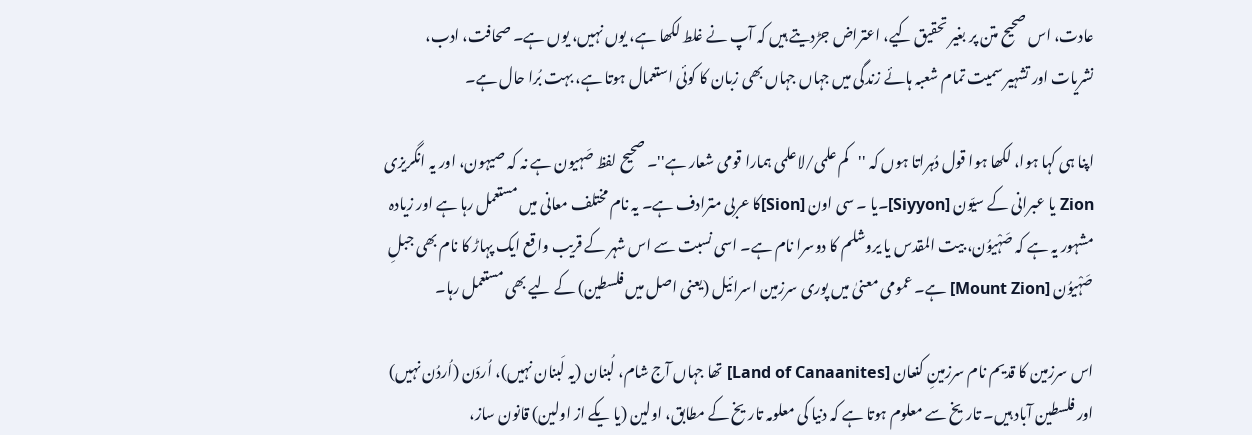عادت، اس صحیح متن پر بغیر تحقیق کیے، اعتراض جڑدیتے ہیں کہ آپ نے غلط لکھا ہے، یوں نہیں، یوں ہے۔ صحافت، ادب، نشریات اور تشہیر سمیت تمام شعبہ ہائے زندگی میں جہاں جہاں بھی زبان کا کوئی استعمال ہوتا ہے، بہت بُرا حال ہے۔

اپنا ہی کہا ہوا، لکھا ہوا قول دُہراتا ہوں کہ ''کم علمی/لاعلمی ہمارا قومی شعار ہے''۔ صحیح لفظ صَہیون ہے نہ کہ صیہون، اور یہ انگریزی Zion یا عبرانی کے سیّون [Siyyon]۔یا ۔ سی اون [Sion]کا عربی مترادف ہے۔ یہ نام مختلف معانی میں مستعمل رہا ہے اور زیادہ مشہور یہ ہے کہ صَہْیوُن، بیت المقدس یا یروشلم کا دوسرا نام ہے۔ اسی نسبت سے اس شہر کے قریب واقع ایک پہاڑ کا نام بھی جبلِ صَہْیوُن [Mount Zion] ہے۔ عمومی معنیٰ میں پوری سرزمین اسرائیل (یعنی اصل میں فلسطین) کے لیے بھی مستعمل رہا۔

اس سرزمین کا قدیم نام سرزمینِ کنعان [Land of Canaanites] تھا جہاں آج شام، لُبنان (یہ لَبنان نہیں)، اُردَن (اُردُن نہیں) اور فلسطین آباد ہیں۔ تاریخ سے معلوم ہوتا ہے کہ دنیا کی معلومہ تاریخ کے مطابق، اولین (یا یکے از اولین) قانون ساز،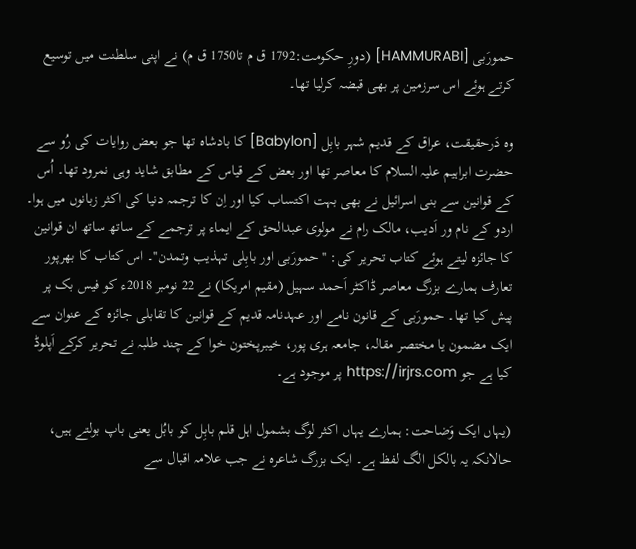حمورَبی [HAMMURABI] (دورِ حکومت:1792 ق م تا1750 ق م) نے اپنی سلطنت میں توسیع کرتے ہوئے اس سرزمین پر بھی قبضہ کرلیا تھا۔

وہ دَرحقیقت، عراق کے قدیم شہر بابِل [Babylon] کا بادشاہ تھا جو بعض روایات کی رُو سے حضرت ابراہیم علیہ السلام کا معاصر تھا اور بعض کے قیاس کے مطابق شاید وہی نمرود تھا۔ اُس کے قوانین سے بنی اسرائیل نے بھی بہت اکتساب کیا اور اِن کا ترجمہ دنیا کی اکثر زبانوں میں ہوا۔ اردو کے نام ور اَدیب، مالک رام نے مولوی عبدالحق کے ایماء پر ترجمے کے ساتھ ساتھ ان قوانین کا جائزہ لیتے ہوئے کتاب تحریر کی: ''حمورَبی اور بابِلی تہذیب وتمدن''۔ اس کتاب کا بھرپور تعارف ہمارے بزرگ معاصر ڈاکٹر اَحمد سہیل (مقیم امریکا) نے 22 نومبر 2018ء کو فیس بک پر پیش کیا تھا۔ حمورَبی کے قانون نامے اور عہدنامہ قدیم کے قوانین کا تقابلی جائزہ کے عنوان سے ایک مضمون یا مختصر مقالہ، جامعہ ہری پور، خیبرپختون خوا کے چند طلبہ نے تحریر کرکے اَپلوڈ کیا ہے جو https://irjrs.com پر موجود ہے۔

(یہاں ایک وَضاحت: ہمارے یہاں اکثر لوگ بشمول اہل قلم بابِل کو بابُل یعنی باپ بولتے ہیں، حالانکہ یہ بالکل الگ لفظ ہے۔ ایک بزرگ شاعرہ نے جب علامہ اقبال سے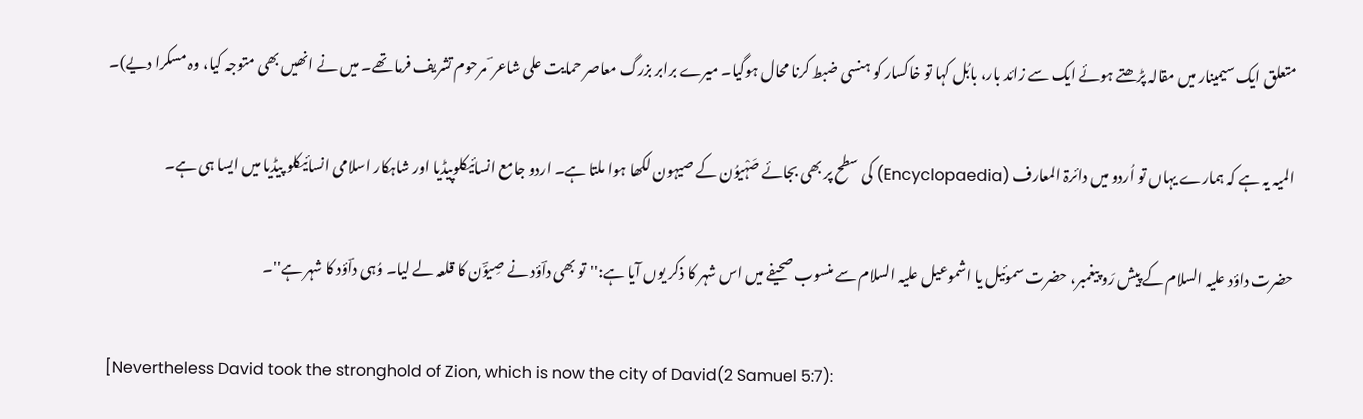متعلق ایک سیمینار میں مقالہ پڑھتے ہوئے ایک سے زائد بار، بابُل کہا تو خاکسار کو ہنسی ضبط کرنا محال ہوگیا۔ میرے برابر بزرگ معاصر حمایت علی شاعر ؔ مرحوم تشریف فرما تھے۔ میں نے انھیں بھی متوجہ کیا، وہ مسکرا دیے)۔

المیہ یہ ہے کہ ہمارے یہاں تو اُردو میں دائرۃ المعارف (Encyclopaedia) کی سطح پر بھی بجائے صَہْیوُن کے صیہون لکھا ہوا ملتا ہے۔ اردو جامع انسائیکلوپیڈیا اور شاہکار اسلامی انسائیکلو پیڈیا میں ایسا ہی ہے۔

حضرت داؤد علیہ السلام کے پیش رَو پیغمبر، حضرت سموئیل یا اشموعیل علیہ السلام سے منسوب صحیفے میں اس شہر کا ذکر یوں آیا ہے:''تو بھی داؔؤد نے صِیوّؔن کا قلعہ لے لیا۔ وُہی داؔؤد کا شہر ہے''۔

[Nevertheless David took the stronghold of Zion, which is now the city of David(2 Samuel 5:7):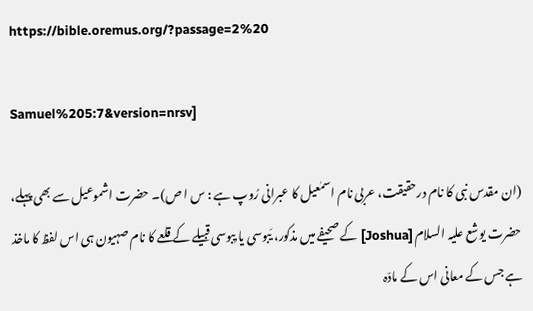https://bible.oremus.org/?passage=2%20

Samuel%205:7&version=nrsv]

(ان مقدس نبی کا نام درحقیقت، عربی نام اسمٰعیل کا عبرانی رُوپ ہے : س ا ص)۔ حضرت اشموعیل سے بھی پہلے، حضرت یوشع علیہ السلام [Joshua] کے صحیفے میں مذکور، یَبوسی یا یِبوسی قبیلے کے قلعے کا نام صہیون ہی اس لفظ کا ماخذ ہے جس کے معانی اس کے مادّہ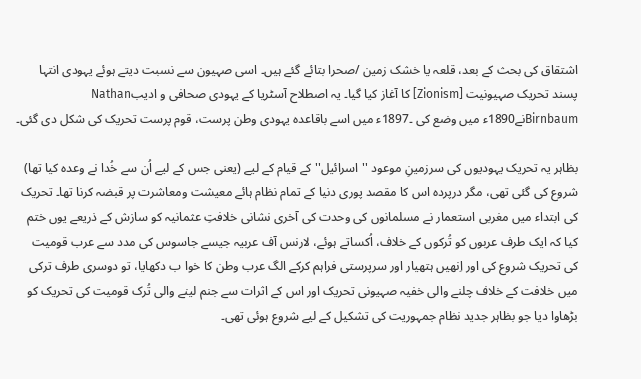اشتقاق کی بحث کے بعد، قلعہ یا خشک زمین /صحرا بتائے گئے ہیں۔ اسی صہیون سے نسبت دیتے ہوئے یہودی انتہا پسند تحریک صہیونیت [Zionism] کا آغاز کیا گیا۔ یہ اصطلاح آسٹریا کے یہودی صحافی و ادیبNathan Birnbaumنے1890ء میں وضع کی ۔1897ء میں اسے باقاعدہ یہودی وطن پرست، قوم پرست تحریک کی شکل دی گئی۔

بظاہر یہ تحریک یہودیوں کی سرزمینِ موعود ''اسرائیل'' کے قیام کے لیے (یعنی جس کے لیے اُن سے خُدا نے وعدہ کیا تھا) شروع کی گئی تھی، مگر درپردہ اس کا مقصد پوری دنیا کے تمام نظام ہائے معیشت ومعاشرت پر قبضہ کرنا تھا۔ تحریک کی ابتداء میں مغربی استعمار نے مسلمانوں کی وحدت کی آخری نشانی خلافتِ عثمانیہ کو سازش کے ذریعے یوں ختم کیا کہ ایک طرف عربوں کو تُرکوں کے خلاف، اُکساتے ہوئے، لارنس آف عربیہ جیسے جاسوس کی مدد سے عرب قومیت کی تحریک شروع کی اور اِنھیں ہتھیار اور سرپرستی فراہم کرکے الگ عرب وطن کا خوا ب دکھایا، تو دوسری طرف ترکی میں خلافت کے خلاف چلنے والی خفیہ صہیونی تحریک اور اس کے اثرات سے جنم لینے والی تُرک قومیت کی تحریک کو بڑھاوا دیا جو بظاہر جدید نظام جمہوریت کی تشکیل کے لیے شروع ہوئی تھی۔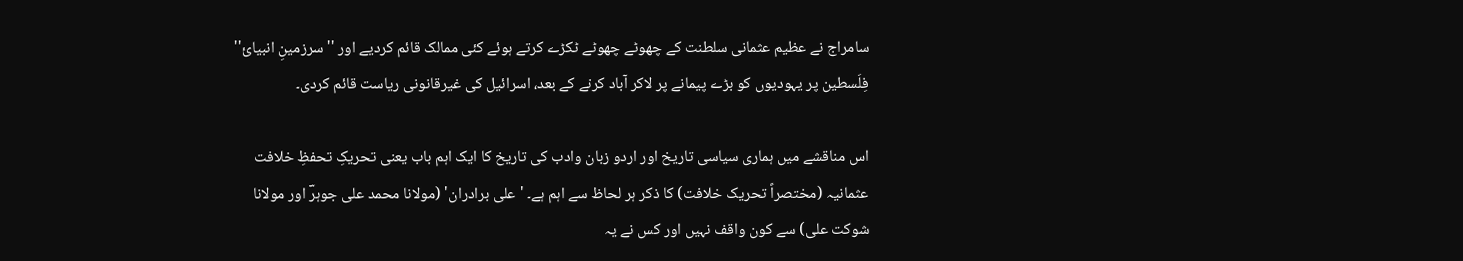سامراج نے عظیم عثمانی سلطنت کے چھوٹے چھوٹے ٹکڑے کرتے ہوئے کئی ممالک قائم کردیے اور ''سرزمینِ انبیائ'' فِلَسطین پر یہودیوں کو بڑے پیمانے پر لاکر آباد کرنے کے بعد، اسرائیل کی غیرقانونی ریاست قائم کردی۔

اس مناقشے میں ہماری سیاسی تاریخ اور اردو زبان وادب کی تاریخ کا ایک اہم باب یعنی تحریکِ تحفظِ خلافت عثمانیہ (مختصراً تحریک خلافت) کا ذکر ہر لحاظ سے اہم ہے۔ 'علی برادران' (مولانا محمد علی جوہرؔ اور مولانا شوکت علی) سے کون واقف نہیں اور کس نے یہ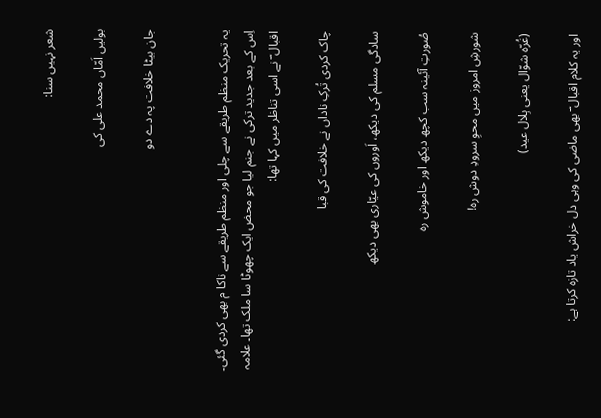شعر نہیں سنا:

بولیں اَمّاں محمد علی کی

جان بیٹا خلافت پہ دے دو


یہ تحریک منظم طریقے سے چلی اور منظم طریقے سے ناکا م بھی کردی گئی۔ اِس کے بعد جدید ترکی نے جنم لیا جو محض ایک چھوٹا سا ملک تھا۔ علامہ اقبال ؔ نے اسی تناظر میں کہا تھا:

چاک کردی تُرکِ ناداں نے خلافت کی قبا

سادگی مسلم کی دیکھ، اَوروں کی عیّاری بھی دیکھ

صُورتِ آئینہ سب کچھ دیکھ اور خاموش رہ

شورشِ امروز میں محوِ سرودِ دوش رہ!

(غُرّہ شوّال یعنی ہِلال عید)

اور یہ کلام اقبال ؔ بھی ماضی کی وہی دل خراش یاد تازہ کرتا ہے: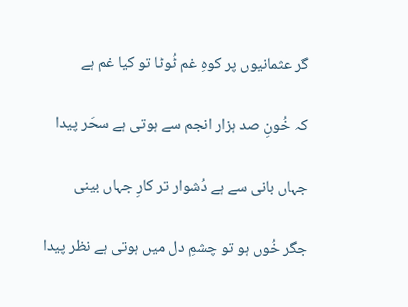گر عثمانیوں پر کوہِ غم ٹُوٹا تو کیا غم ہے

کہ خُونِ صد ہزار انجم سے ہوتی ہے سحَر پیدا

جہاں بانی سے ہے دُشوار تر کارِ جہاں بینی

جگر خُوں ہو تو چشمِ دل میں ہوتی ہے نظر پیدا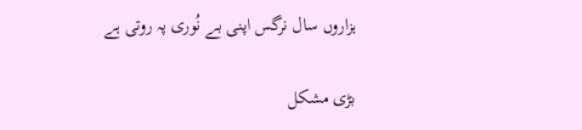ہزاروں سال نرگس اپنی بے نُوری پہ روتی ہے

بڑی مشکل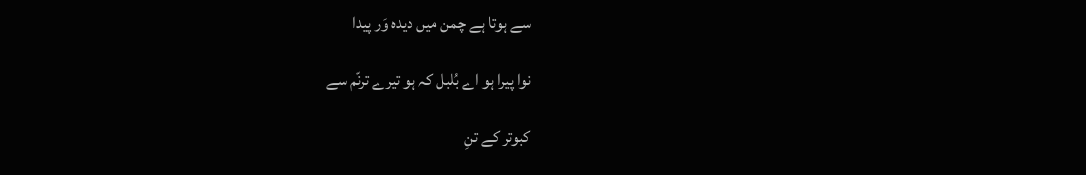سے ہوتا ہے چمن میں دیدہ وَر پیدا

نوا پیرا ہو اے بُلبل کہ ہو تیرے ترنّم سے

کبوتر کے تنِ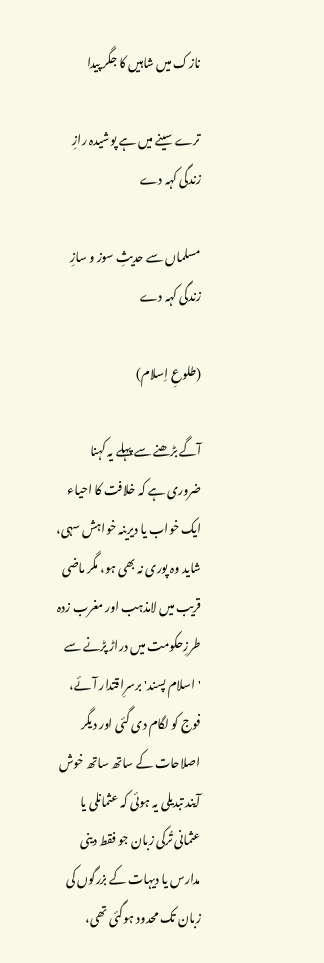نازک میں شاہیں کا جگر پیدا

ترے سینے میں ہے پوشیدہ رازِ زندگی کہہ دے

مسلماں سے حدیثِ سوز و سازِ زندگی کہہ دے

(طلوعِ اِسلام)

آگے بڑھنے سے پہلے یہ کہنا ضروری ہے کہ خلافت کا احیاء ایک خواب یا دیرینہ خواہش سہی، شاید وہ پوری نہ بھی ہو، مگر ماضی قریب میں لامذہب اور مغرب زدہ طرزِحکومت میں دراڑ پڑنے سے 'اسلام پسند' برسرِاقتدار آئے، فوج کو لگام دی گئی اور دیگر اصلاحات کے ساتھ ساتھ خوش آیند تبدیلی یہ ہوئی کہ عثمانلی یا عثمانی تُرکی زبان جو فقط دینی مدارس یا دیہات کے بزرگوں کی زبان تک محدود ہوگئی تھی،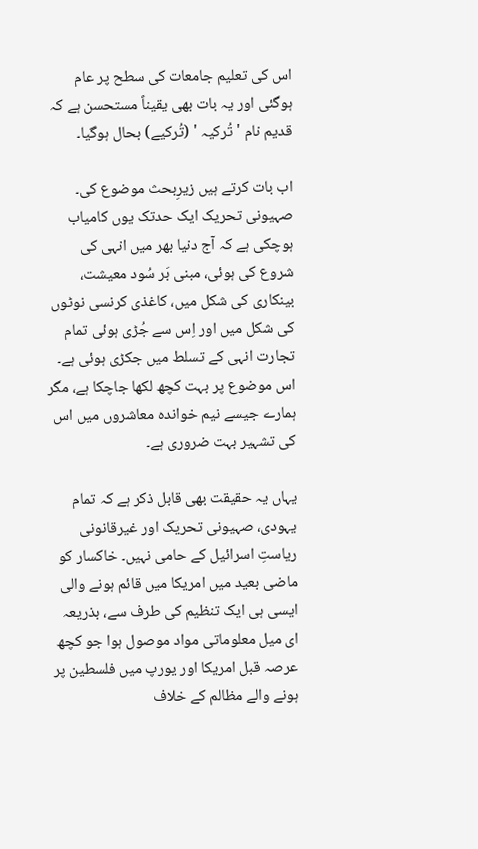اس کی تعلیم جامعات کی سطح پر عام ہوگئی اور یہ بات بھی یقیناً مستحسن ہے کہ قدیم نام 'تُرکیہ ' (تُرکیے) بحال ہوگیا۔

اب بات کرتے ہیں زیرِبحث موضوع کی۔ صہیونی تحریک ایک حدتک یوں کامیاب ہوچکی ہے کہ آج دنیا بھر میں انہی کی شروع کی ہوئی، مبنی بَر سُود معیشت، بینکاری کی شکل میں، کاغذی کرنسی نوٹوں کی شکل میں اور اِس سے جُڑی ہوئی تمام تجارت انہی کے تسلط میں جکڑی ہوئی ہے۔ اس موضوع پر بہت کچھ لکھا جاچکا ہے، مگر ہمارے جیسے نیم خواندہ معاشروں میں اس کی تشہیر بہت ضروری ہے۔

یہاں یہ حقیقت بھی قابل ذکر ہے کہ تمام یہودی، صہیونی تحریک اور غیرقانونی ریاستِ اسرائیل کے حامی نہیں۔ خاکسار کو ماضی بعید میں امریکا میں قائم ہونے والی ایسی ہی ایک تنظیم کی طرف سے، بذریعہ ای میل معلوماتی مواد موصول ہوا جو کچھ عرصہ قبل امریکا اور یورپ میں فلسطین پر ہونے والے مظالم کے خلاف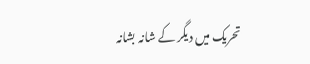تحریک میں دیگر کے شانہ بشانہ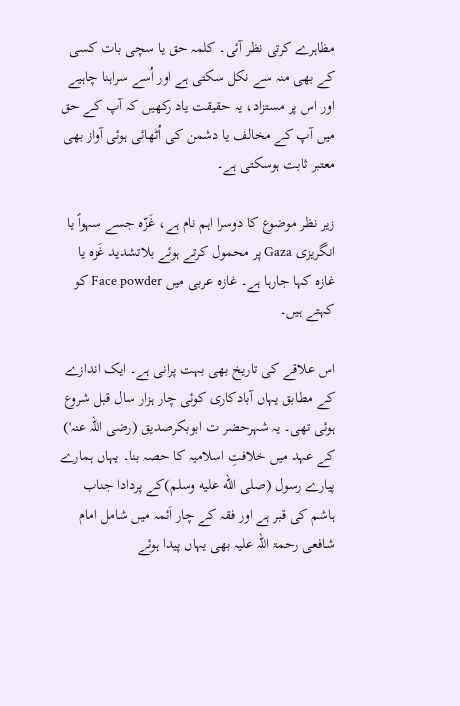مظاہرے کرتی نظر آئی۔ کلمہ حق یا سچی بات کسی کے بھی منہ سے نکل سکتی ہے اور اُسے سراہنا چاہیے اور اس پر مستزاد، یہ حقیقت یاد رکھیں کہ آپ کے حق میں آپ کے مخالف یا دشمن کی اُٹھائی ہوئی آواز بھی معتبر ثابت ہوسکتی ہے۔

زیر نظر موضوع کا دوسرا اہم نام ہے، غَزّہ جسے سہواً یا انگریزی Gaza پر محمول کرتے ہوئے بلاتشدید غَزہ یا غازہ کہا جارہا ہے۔ غازہ عربی میں Face powder کو کہتے ہیں۔

اس علاقے کی تاریخ بھی بہت پرانی ہے۔ ایک اندازے کے مطابق یہاں آبادکاری کوئی چار ہزار سال قبل شروع ہوئی تھی۔ یہ شہرحضر ت ابوبکرصدیق (رضی اللہ عنہ') کے عہد میں خلافتِ اسلامیہ کا حصہ بنا۔ یہاں ہمارے پیارے رسول (صلى الله عليه وسلم)کے پردادا جناب ہاشم کی قبر ہے اور فقہ کے چار اَئمہ میں شامل امام شافعی رحمۃ اللہ علیہ بھی یہاں پیدا ہوئے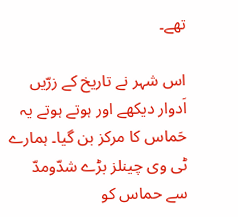تھے۔

اس شہر نے تاریخ کے زرّیں اَدوار دیکھے اور ہوتے ہوتے یہ حَماس کا مرکز بن گیا۔ ہمارے ٹی وی چینلز بڑے شدّومدّ سے حماس کو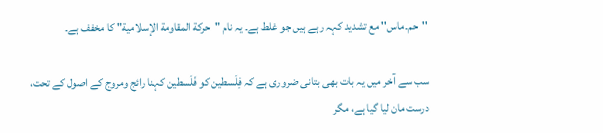''حم۔ماس'' مع تشدید کہہ رہے ہیں جو غلط ہے۔ یہ نام "حركة المقاومة الإسلامية" کا مخفف ہے۔

سب سے آخر میں یہ بات بھی بتانی ضروری ہے کہ فِلَسطین کو فَلَسطین کہنا رائج ومروج کے اصول کے تحت، درست مان لیا گیا ہے، مگر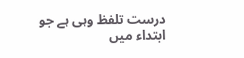درست تلفظ وہی ہے جو ابتداء میں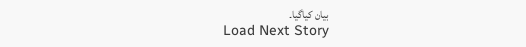بیان کیاگیا۔
Load Next Story